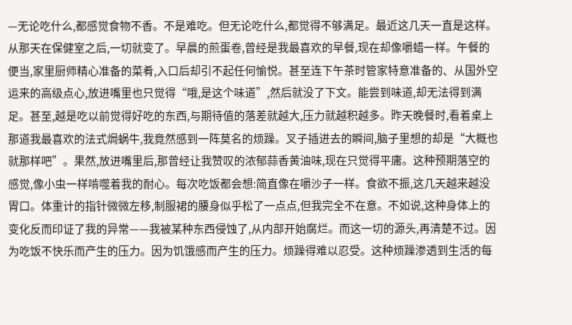—无论吃什么,都感觉食物不香。不是难吃。但无论吃什么,都觉得不够满足。最近这几天一直是这样。从那天在保健室之后,一切就变了。早晨的煎蛋卷,曾经是我最喜欢的早餐,现在却像嚼蜡一样。午餐的便当,家里厨师精心准备的菜肴,入口后却引不起任何愉悦。甚至连下午茶时管家特意准备的、从国外空运来的高级点心,放进嘴里也只觉得“哦,是这个味道”,然后就没了下文。能尝到味道,却无法得到满足。甚至,越是吃以前觉得好吃的东西,与期待值的落差就越大,压力就越积越多。昨天晚餐时,看着桌上那道我最喜欢的法式焗蜗牛,我竟然感到一阵莫名的烦躁。叉子插进去的瞬间,脑子里想的却是“大概也就那样吧”。果然,放进嘴里后,那曾经让我赞叹的浓郁蒜香黄油味,现在只觉得平庸。这种预期落空的感觉,像小虫一样啃噬着我的耐心。每次吃饭都会想:简直像在嚼沙子一样。食欲不振,这几天越来越没胃口。体重计的指针微微左移,制服裙的腰身似乎松了一点点,但我完全不在意。不如说,这种身体上的变化反而印证了我的异常——我被某种东西侵蚀了,从内部开始腐烂。而这一切的源头,再清楚不过。因为吃饭不快乐而产生的压力。因为饥饿感而产生的压力。烦躁得难以忍受。这种烦躁渗透到生活的每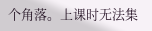个角落。上课时无法集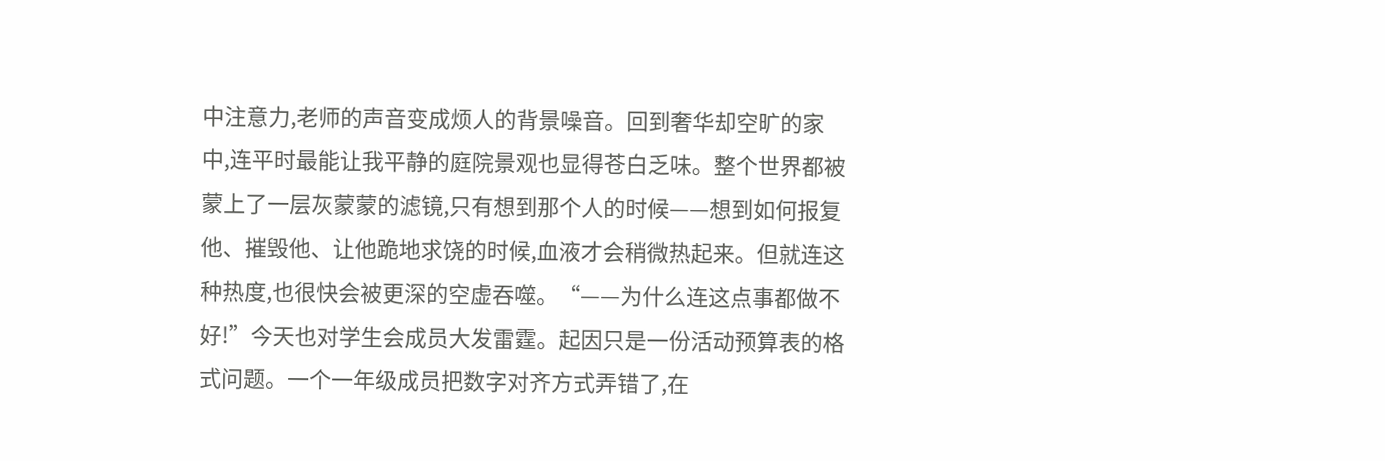中注意力,老师的声音变成烦人的背景噪音。回到奢华却空旷的家中,连平时最能让我平静的庭院景观也显得苍白乏味。整个世界都被蒙上了一层灰蒙蒙的滤镜,只有想到那个人的时候——想到如何报复他、摧毁他、让他跪地求饶的时候,血液才会稍微热起来。但就连这种热度,也很快会被更深的空虚吞噬。“——为什么连这点事都做不好!”今天也对学生会成员大发雷霆。起因只是一份活动预算表的格式问题。一个一年级成员把数字对齐方式弄错了,在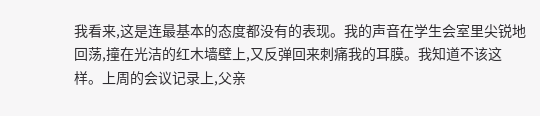我看来,这是连最基本的态度都没有的表现。我的声音在学生会室里尖锐地回荡,撞在光洁的红木墙壁上,又反弹回来刺痛我的耳膜。我知道不该这样。上周的会议记录上,父亲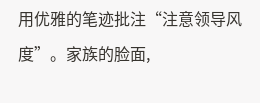用优雅的笔迹批注“注意领导风度”。家族的脸面,